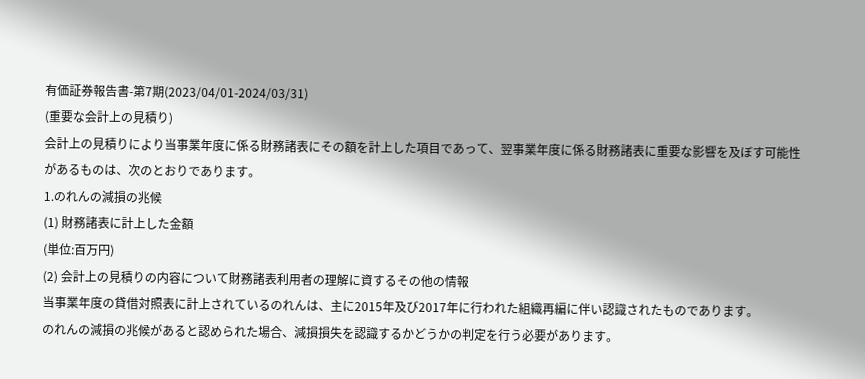有価証券報告書-第7期(2023/04/01-2024/03/31)
(重要な会計上の見積り)
会計上の見積りにより当事業年度に係る財務諸表にその額を計上した項目であって、翌事業年度に係る財務諸表に重要な影響を及ぼす可能性があるものは、次のとおりであります。
1.のれんの減損の兆候
(1) 財務諸表に計上した金額
(単位:百万円)
(2) 会計上の見積りの内容について財務諸表利用者の理解に資するその他の情報
当事業年度の貸借対照表に計上されているのれんは、主に2015年及び2017年に行われた組織再編に伴い認識されたものであります。
のれんの減損の兆候があると認められた場合、減損損失を認識するかどうかの判定を行う必要があります。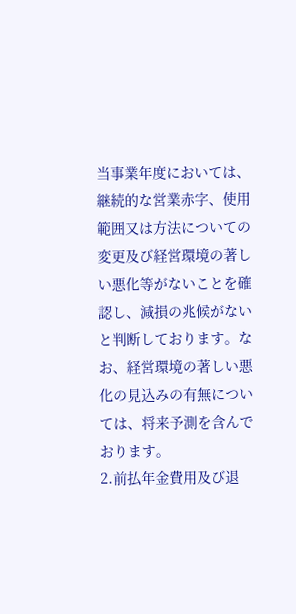当事業年度においては、継続的な営業赤字、使用範囲又は方法についての変更及び経営環境の著しい悪化等がないことを確認し、減損の兆候がないと判断しております。なお、経営環境の著しい悪化の見込みの有無については、将来予測を含んでおります。
2.前払年金費用及び退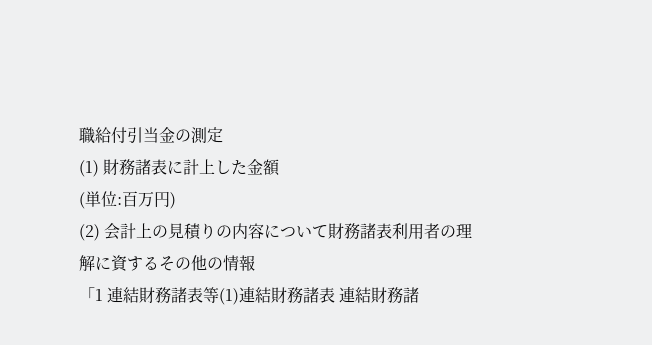職給付引当金の測定
(1) 財務諸表に計上した金額
(単位:百万円)
(2) 会計上の見積りの内容について財務諸表利用者の理解に資するその他の情報
「1 連結財務諸表等(1)連結財務諸表 連結財務諸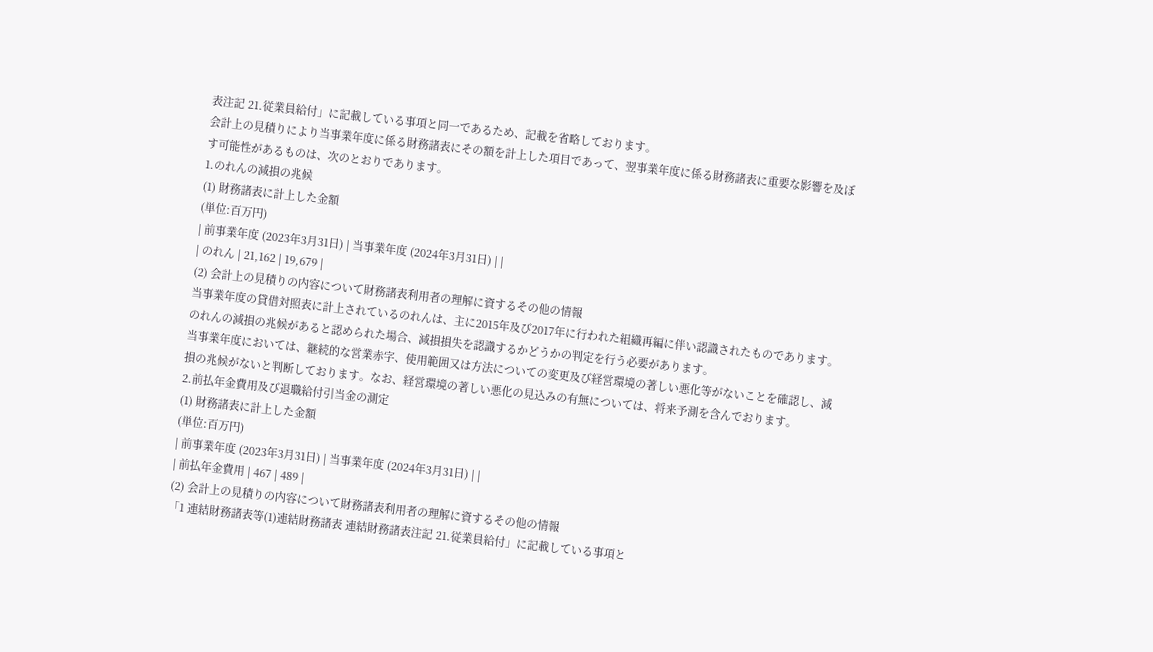表注記 21.従業員給付」に記載している事項と同一であるため、記載を省略しております。
会計上の見積りにより当事業年度に係る財務諸表にその額を計上した項目であって、翌事業年度に係る財務諸表に重要な影響を及ぼす可能性があるものは、次のとおりであります。
1.のれんの減損の兆候
(1) 財務諸表に計上した金額
(単位:百万円)
| 前事業年度 (2023年3月31日) | 当事業年度 (2024年3月31日) | |
| のれん | 21,162 | 19,679 |
(2) 会計上の見積りの内容について財務諸表利用者の理解に資するその他の情報
当事業年度の貸借対照表に計上されているのれんは、主に2015年及び2017年に行われた組織再編に伴い認識されたものであります。
のれんの減損の兆候があると認められた場合、減損損失を認識するかどうかの判定を行う必要があります。
当事業年度においては、継続的な営業赤字、使用範囲又は方法についての変更及び経営環境の著しい悪化等がないことを確認し、減損の兆候がないと判断しております。なお、経営環境の著しい悪化の見込みの有無については、将来予測を含んでおります。
2.前払年金費用及び退職給付引当金の測定
(1) 財務諸表に計上した金額
(単位:百万円)
| 前事業年度 (2023年3月31日) | 当事業年度 (2024年3月31日) | |
| 前払年金費用 | 467 | 489 |
(2) 会計上の見積りの内容について財務諸表利用者の理解に資するその他の情報
「1 連結財務諸表等(1)連結財務諸表 連結財務諸表注記 21.従業員給付」に記載している事項と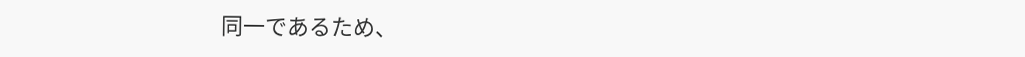同一であるため、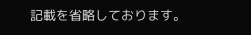記載を省略しております。